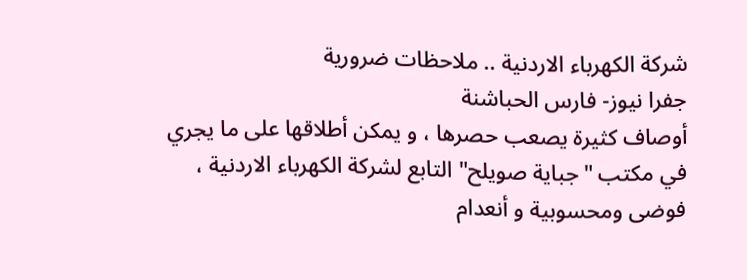شركة الكهرباء الاردنية .. ملاحظات ضرورية
جفرا نيوز- فارس الحباشنة
أوصاف كثيرة يصعب حصرها ، و يمكن أطلاقها على ما يجري في مكتب "جباية صويلح" التابع لشركة الكهرباء الاردنية ، فوضى ومحسوبية و أنعدام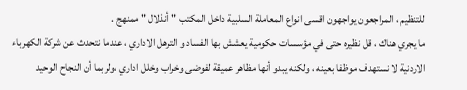للتنظيم ، المراجعون يواجهون اقسى انواع المعاملة السلبية داخل المكتب "أنذلال " ممنهج .
ما يجري هناك ، قل نظيره حتى في مؤسسات حكومية يعشش بها الفساد و الترهل الاداري ، عندما نتحدث عن شركة الكهرباء الاردنية لا نستهدف موظفا بعينه ، ولكنه يبدو أنها مظاهر عميقة لفوضى وخراب وخلل اداري ،ولربما أن النجاح الوحيد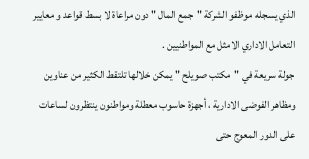الذي يسجله موظفو الشركة "جمع المال " دون مراعاة لا بسط قواعد و معايير التعامل الاداري الامثل مع المواطنيين .
جولة سريعة في "مكتب صويلح " يمكن خلالها تلتقط الكثير من عناوين ومظاهر الفوضى الادارية ، أجهزة حاسوب معطلة ومواطنون ينتظرون لساعات على الدور المعوج حتى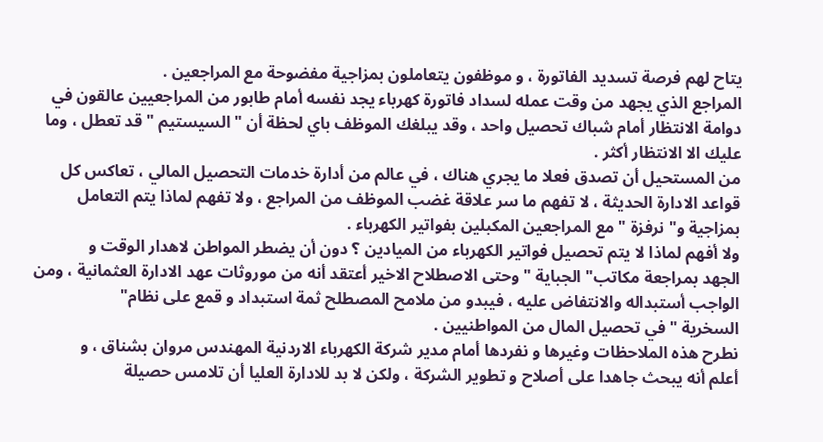يتاح لهم فرصة تسديد الفاتورة ، و موظفون يتعاملون بمزاجية مفضوحة مع المراجعين .
المراجع الذي يجهد من وقت عمله لسداد فاتورة كهرباء يجد نفسه أمام طابور من المراجعيين عالقون في دوامة الانتظار أمام شباك تحصيل واحد ، وقد يبلغك الموظف باي لحظة أن "السيستيم " قد تعطل ، وما عليك الا الانتظار أكثر .
من المستحيل أن تصدق فعلا ما يجري هناك ، في عالم من أدارة خدمات التحصيل المالي ، تعاكس كل
قواعد الادارة الحديثة ، لا تفهم ما سر علاقة غضب الموظف من المراجع ، ولا تفهم لماذا يتم التعامل بمزاجية و"نرفزة " مع المراجعين المكبلين بفواتير الكهرباء .
ولا أفهم لماذا لا يتم تحصيل فواتير الكهرباء من الميادين ؟ دون أن يضطر المواطن لاهدار الوقت و
الجهد بمراجعة مكاتب" الجباية " وحتى الاصطلاح الاخير أعتقد أنه من موروثات عهد الادارة العثمانية ، ومن الواجب أستبداله والانتفاض عليه ، فيبدو من ملامح المصطلح ثمة استبداد و قمع على نظام"
السخرية " في تحصيل المال من المواطنيين .
نطرح هذه الملاحظات وغيرها و نفردها أمام مدير شركة الكهرباء الاردنية المهندس مروان بشناق ، و
أعلم أنه يبحث جاهدا على أصلاح و تطوير الشركة ، ولكن لا بد للادارة العليا أن تلامس حصيلة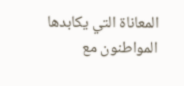المعاناة التي يكابدها المواطنون مع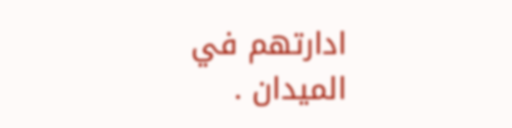ادارتهم في الميدان .